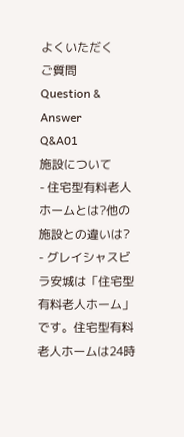よくいただく
ご質問
Question &
Answer
Q&A01
施設について
- 住宅型有料老人ホームとは?他の施設との違いは?
- グレイシャスビラ安城は「住宅型有料老人ホーム」です。住宅型有料老人ホームは24時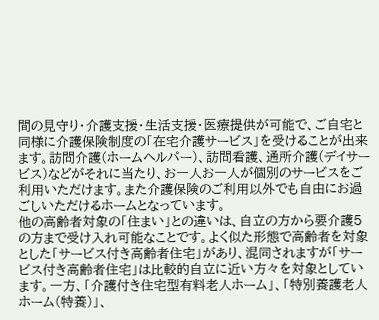間の見守り・介護支援・生活支援・医療提供が可能で、ご自宅と同様に介護保険制度の「在宅介護サービス」を受けることが出来ます。訪問介護(ホームヘルパー)、訪問看護、通所介護(デイサービス)などがそれに当たり、お一人お一人が個別のサービスをご利用いただけます。また介護保険のご利用以外でも自由にお過ごしいただけるホームとなっています。
他の高齢者対象の「住まい」との違いは、自立の方から要介護5の方まで受け入れ可能なことです。よく似た形態で高齢者を対象とした「サービス付き高齢者住宅」があり、混同されますが「サービス付き高齢者住宅」は比較的自立に近い方々を対象としています。一方、「介護付き住宅型有料老人ホーム」、「特別養護老人ホーム(特養)」、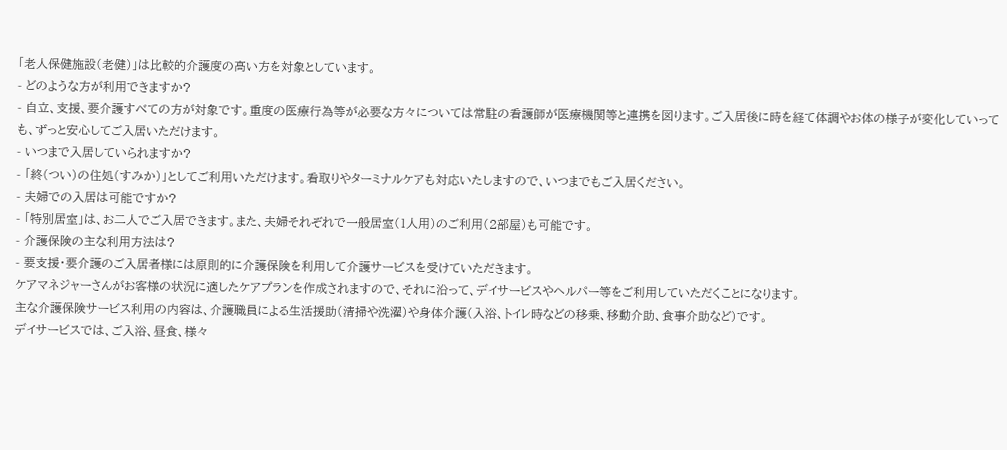「老人保健施設(老健)」は比較的介護度の高い方を対象としています。
- どのような方が利用できますか?
- 自立、支援、要介護すべての方が対象です。重度の医療行為等が必要な方々については常駐の看護師が医療機関等と連携を図ります。ご入居後に時を経て体調やお体の様子が変化していっても、ずっと安心してご入居いただけます。
- いつまで入居していられますか?
- 「終(つい)の住処(すみか)」としてご利用いただけます。看取りやターミナルケアも対応いたしますので、いつまでもご入居ください。
- 夫婦での入居は可能ですか?
- 「特別居室」は、お二人でご入居できます。また、夫婦それぞれで一般居室(1人用)のご利用(2部屋)も可能です。
- 介護保険の主な利用方法は?
- 要支援・要介護のご入居者様には原則的に介護保険を利用して介護サービスを受けていただきます。
ケアマネジャーさんがお客様の状況に適したケアプランを作成されますので、それに沿って、デイサービスやヘルパー等をご利用していただくことになります。
主な介護保険サービス利用の内容は、介護職員による生活援助(清掃や洗濯)や身体介護(入浴、トイレ時などの移乗、移動介助、食事介助など)です。
デイサービスでは、ご入浴、昼食、様々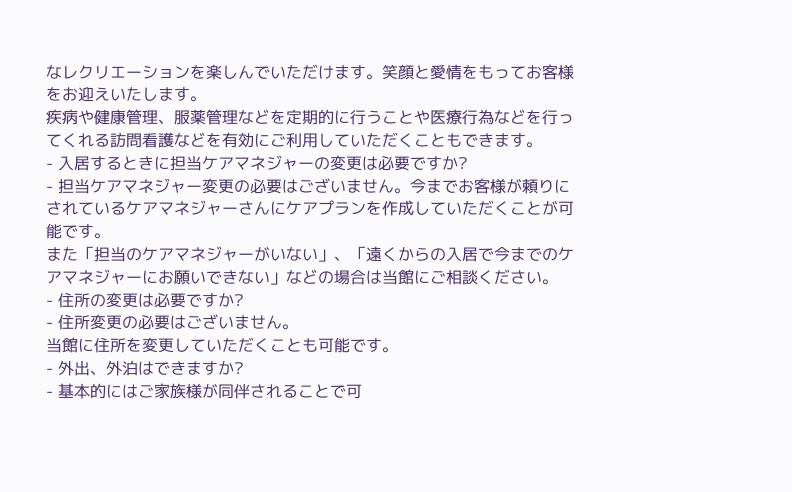なレクリエーションを楽しんでいただけます。笑顔と愛情をもってお客様をお迎えいたします。
疾病や健康管理、服薬管理などを定期的に行うことや医療行為などを行ってくれる訪問看護などを有効にご利用していただくこともできます。
- 入居するときに担当ケアマネジャーの変更は必要ですか?
- 担当ケアマネジャー変更の必要はございません。今までお客様が頼りにされているケアマネジャーさんにケアプランを作成していただくことが可能です。
また「担当のケアマネジャーがいない」、「遠くからの入居で今までのケアマネジャーにお願いできない」などの場合は当館にご相談ください。
- 住所の変更は必要ですか?
- 住所変更の必要はございません。
当館に住所を変更していただくことも可能です。
- 外出、外泊はできますか?
- 基本的にはご家族様が同伴されることで可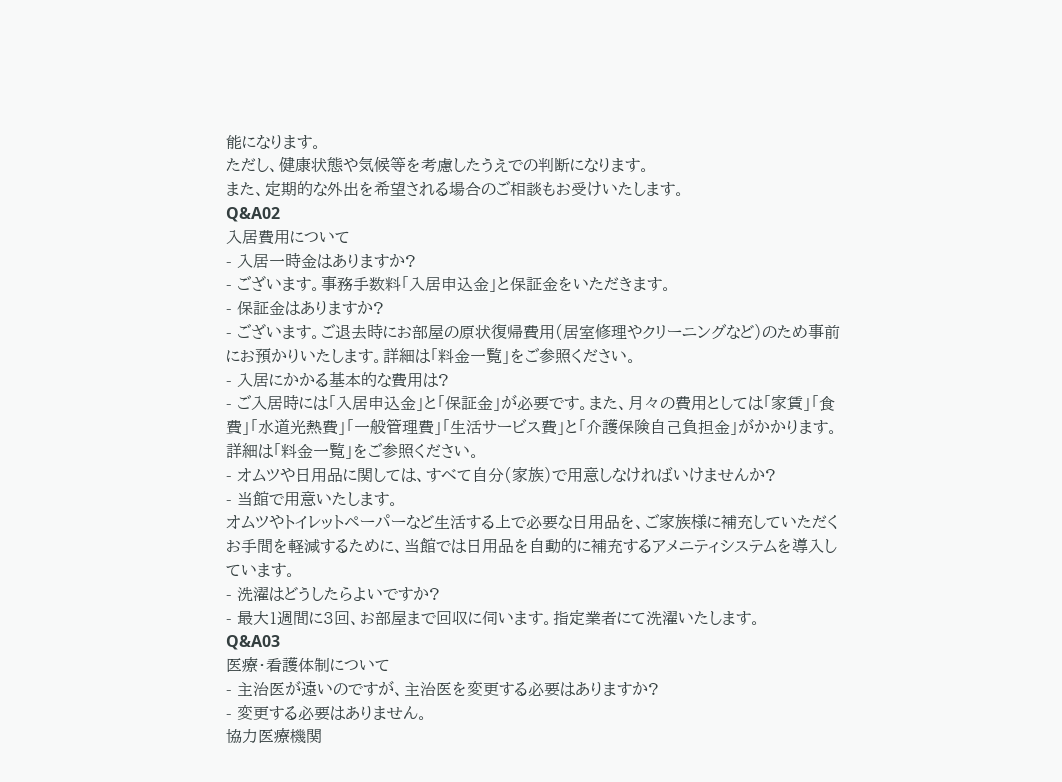能になります。
ただし、健康状態や気候等を考慮したうえでの判断になります。
また、定期的な外出を希望される場合のご相談もお受けいたします。
Q&A02
入居費用について
- 入居一時金はありますか?
- ございます。事務手数料「入居申込金」と保証金をいただきます。
- 保証金はありますか?
- ございます。ご退去時にお部屋の原状復帰費用(居室修理やクリーニングなど)のため事前にお預かりいたします。詳細は「料金一覧」をご参照ください。
- 入居にかかる基本的な費用は?
- ご入居時には「入居申込金」と「保証金」が必要です。また、月々の費用としては「家賃」「食費」「水道光熱費」「一般管理費」「生活サービス費」と「介護保険自己負担金」がかかります。詳細は「料金一覧」をご参照ください。
- オムツや日用品に関しては、すべて自分(家族)で用意しなければいけませんか?
- 当館で用意いたします。
オムツやトイレットペーパーなど生活する上で必要な日用品を、ご家族様に補充していただくお手間を軽減するために、当館では日用品を自動的に補充するアメニティシステムを導入しています。
- 洗濯はどうしたらよいですか?
- 最大1週間に3回、お部屋まで回収に伺います。指定業者にて洗濯いたします。
Q&A03
医療・看護体制について
- 主治医が遠いのですが、主治医を変更する必要はありますか?
- 変更する必要はありません。
協力医療機関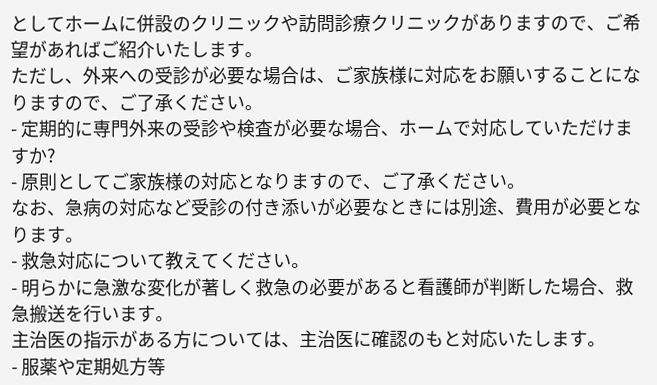としてホームに併設のクリニックや訪問診療クリニックがありますので、ご希望があればご紹介いたします。
ただし、外来への受診が必要な場合は、ご家族様に対応をお願いすることになりますので、ご了承ください。
- 定期的に専門外来の受診や検査が必要な場合、ホームで対応していただけますか?
- 原則としてご家族様の対応となりますので、ご了承ください。
なお、急病の対応など受診の付き添いが必要なときには別途、費用が必要となります。
- 救急対応について教えてください。
- 明らかに急激な変化が著しく救急の必要があると看護師が判断した場合、救急搬送を行います。
主治医の指示がある方については、主治医に確認のもと対応いたします。
- 服薬や定期処方等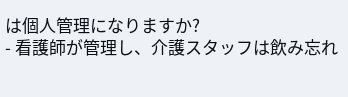は個人管理になりますか?
- 看護師が管理し、介護スタッフは飲み忘れ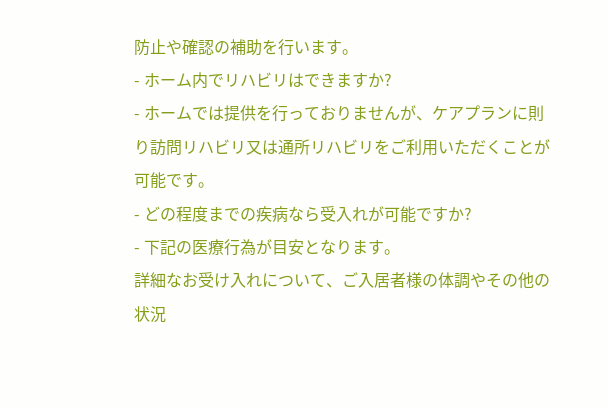防止や確認の補助を行います。
- ホーム内でリハビリはできますか?
- ホームでは提供を行っておりませんが、ケアプランに則り訪問リハビリ又は通所リハビリをご利用いただくことが可能です。
- どの程度までの疾病なら受入れが可能ですか?
- 下記の医療行為が目安となります。
詳細なお受け入れについて、ご入居者様の体調やその他の状況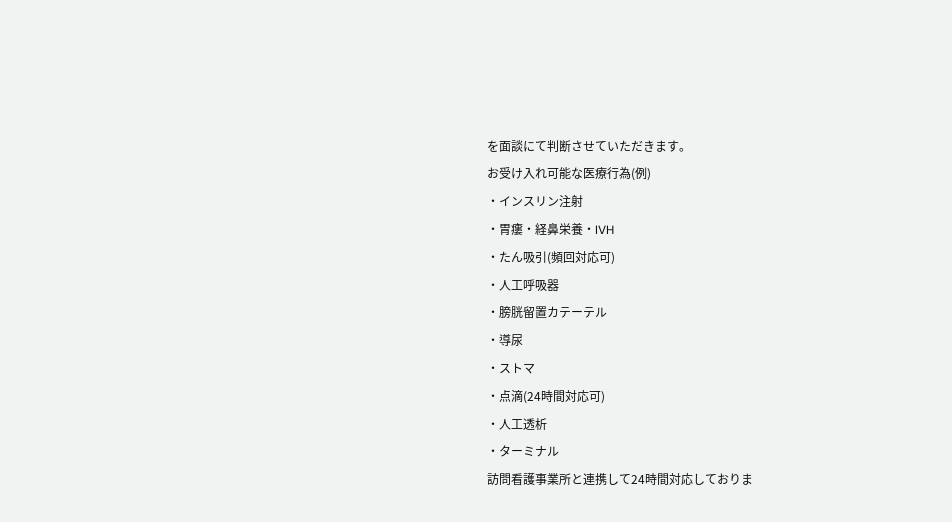を面談にて判断させていただきます。
お受け入れ可能な医療行為(例)
・インスリン注射
・胃瘻・経鼻栄養・IVH
・たん吸引(頻回対応可)
・人工呼吸器
・膀胱留置カテーテル
・導尿
・ストマ
・点滴(24時間対応可)
・人工透析
・ターミナル
訪問看護事業所と連携して24時間対応しておりま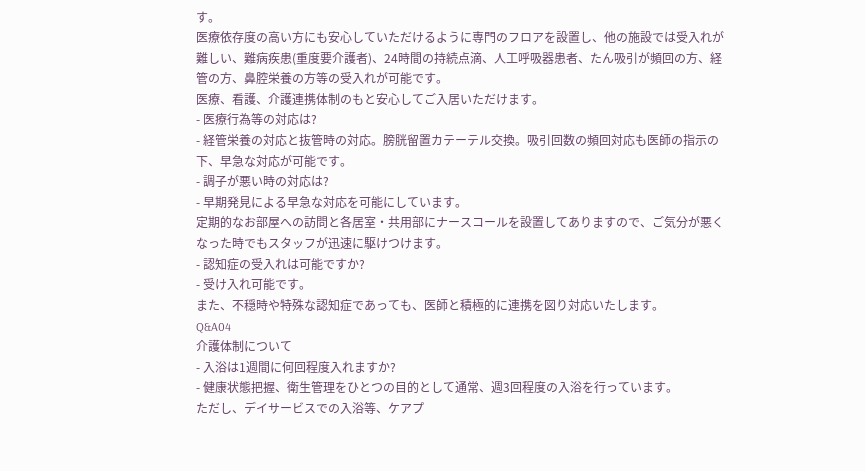す。
医療依存度の高い方にも安心していただけるように専門のフロアを設置し、他の施設では受入れが難しい、難病疾患(重度要介護者)、24時間の持続点滴、人工呼吸器患者、たん吸引が頻回の方、経管の方、鼻腔栄養の方等の受入れが可能です。
医療、看護、介護連携体制のもと安心してご入居いただけます。
- 医療行為等の対応は?
- 経管栄養の対応と抜管時の対応。膀胱留置カテーテル交換。吸引回数の頻回対応も医師の指示の下、早急な対応が可能です。
- 調子が悪い時の対応は?
- 早期発見による早急な対応を可能にしています。
定期的なお部屋への訪問と各居室・共用部にナースコールを設置してありますので、ご気分が悪くなった時でもスタッフが迅速に駆けつけます。
- 認知症の受入れは可能ですか?
- 受け入れ可能です。
また、不穏時や特殊な認知症であっても、医師と積極的に連携を図り対応いたします。
Q&A04
介護体制について
- 入浴は1週間に何回程度入れますか?
- 健康状態把握、衛生管理をひとつの目的として通常、週3回程度の入浴を行っています。
ただし、デイサービスでの入浴等、ケアプ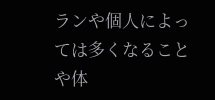ランや個人によっては多くなることや体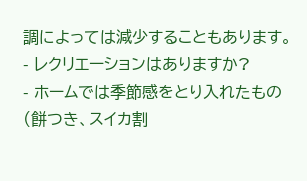調によっては減少することもあります。
- レクリエーションはありますか?
- ホームでは季節感をとり入れたもの(餅つき、スイカ割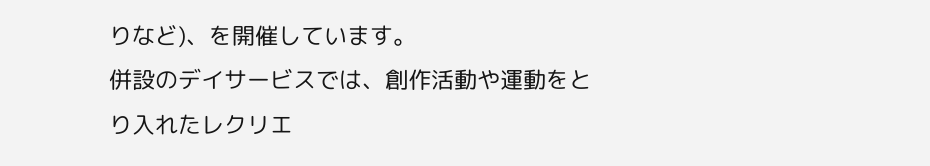りなど)、を開催しています。
併設のデイサービスでは、創作活動や運動をとり入れたレクリエ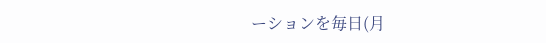ーションを毎日(月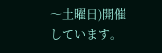〜土曜日)開催しています。